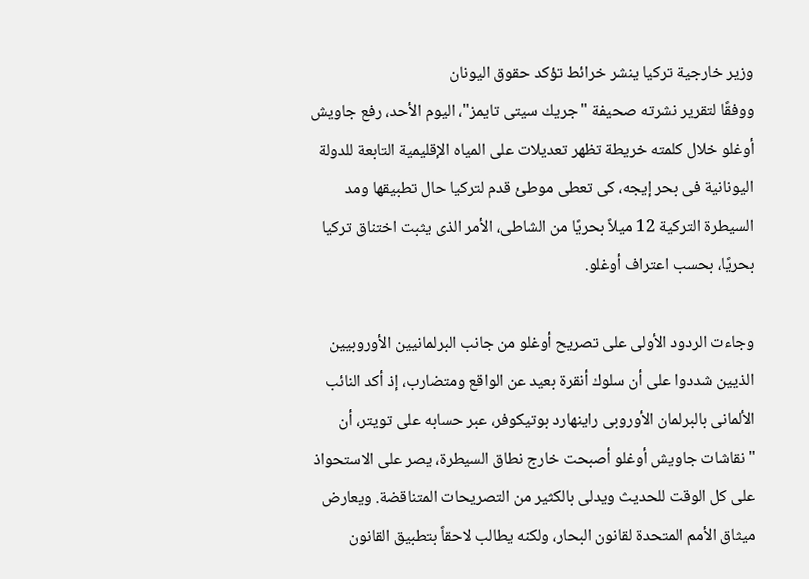وزير خارجية تركيا ينشر خرائط تؤكد حقوق اليونان
ووفقًا لتقرير نشرته صحيفة "جريك سيتى تايمز"، اليوم الأحد، رفع جاويش أوغلو خلال كلمته خريطة تظهر تعديلات على المياه الإقليمية التابعة للدولة اليونانية فى بحر إيجه، كى تعطى موطئ قدم لتركيا حال تطبيقها ومد السيطرة التركية 12 ميلاً بحريًا من الشاطى، الأمر الذى يثبت اختناق تركيا بحريًا، بحسب اعتراف أوغلو.

وجاءت الردود الأولى على تصريح أوغلو من جانب البرلمانيين الأوروبيين الذيين شددوا على أن سلوك أنقرة بعيد عن الواقع ومتضارب، إذ أكد النائب الألمانى بالبرلمان الأوروبى راينهارد بوتيكوفر، عبر حسابه على تويتر، أن "نقاشات جاويش أوغلو أصبحت خارج نطاق السيطرة، يصر على الاستحواذ على كل الوقت للحديث ويدلى بالكثير من التصريحات المتناقضة. ويعارض ميثاق الأمم المتحدة لقانون البحار، ولكنه يطالب لاحقاً بتطبيق القانون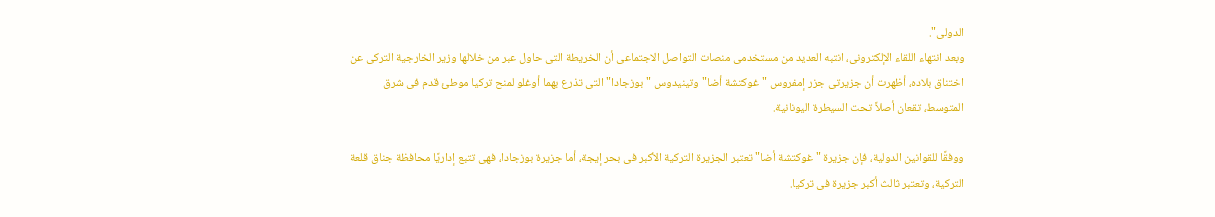الدولى".
وبعد انتهاء اللقاء الإلكترونى، انتبه العديد من مستخدمى منصات التواصل الاجتماعى أن الخريطة التى حاول عبر من خلالها وزير الخارجية التركى عن اختناق بلاده، أظهرت أن جزيرتى جزر إمفروس "غوكتشة أضا" وتينيدوس "بوزجادا" التى تذرع بهما أوغلو لمنح تركيا موطئ قدم فى شرق المتوسط، تقعان أصلاً تحت السيطرة اليونانية.

ووفقًا للقوانين الدولية، فإن جزيرة "غوكتشة أضا" تعتبر الجزيرة التركية الأكبر فى بحر إيجة، أما جزيرة بوزجادا، فهى تتبع إداريًا محافظة جناق قلعة التركية، وتعتبر ثالث أكبر جزيرة فى تركيا.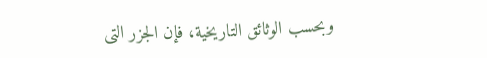وبحسب الوثائق التاريخية، فإن الجزر التى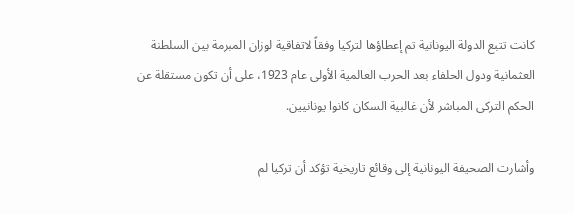كانت تتبع الدولة اليونانية تم إعطاؤها لتركيا وفقاً لاتفاقية لوزان المبرمة بين السلطنة العثمانية ودول الحلفاء بعد الحرب العالمية الأولى عام 1923، على أن تكون مستقلة عن الحكم التركى المباشر لأن غالبية السكان كانوا يونانيين.

وأشارت الصحيفة اليونانية إلى وقائع تاريخية تؤكد أن تركيا لم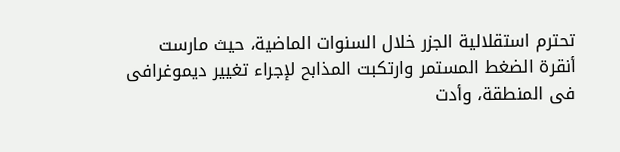تحترم استقلالية الجزر خلال السنوات الماضية، حيث مارست أنقرة الضغط المستمر وارتكبت المذابح لإجراء تغيير ديموغرافى فى المنطقة، وأدت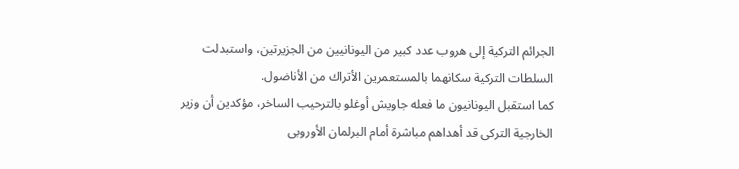الجرائم التركية إلى هروب عدد كبير من اليونانيين من الجزيرتين، واستبدلت السلطات التركية سكانهما بالمستعمرين الأتراك من الأناضول.
كما استقبل اليونانيون ما فعله جاويش أوغلو بالترحيب الساخر، مؤكدين أن وزير الخارجية التركى قد أهداهم مباشرة أمام البرلمان الأوروبى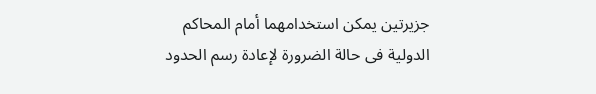جزيرتين يمكن استخدامهما أمام المحاكم الدولية فى حالة الضرورة لإعادة رسم الحدود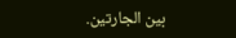بين الجارتين.